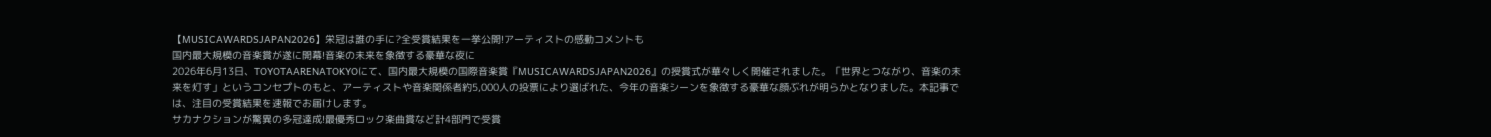【MUSICAWARDSJAPAN2026】栄冠は誰の手に?全受賞結果を一挙公開!アーティストの感動コメントも
国内最大規模の音楽賞が遂に開幕!音楽の未来を象徴する豪華な夜に
2026年6月13日、TOYOTAARENATOKYOにて、国内最大規模の国際音楽賞『MUSICAWARDSJAPAN2026』の授賞式が華々しく開催されました。「世界とつながり、音楽の未来を灯す」というコンセプトのもと、アーティストや音楽関係者約5,000人の投票により選ばれた、今年の音楽シーンを象徴する豪華な顔ぶれが明らかとなりました。本記事では、注目の受賞結果を速報でお届けします。
サカナクションが驚異の多冠達成!最優秀ロック楽曲賞など計4部門で受賞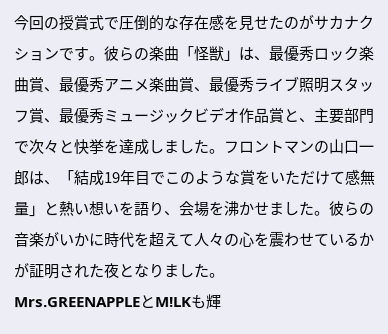今回の授賞式で圧倒的な存在感を見せたのがサカナクションです。彼らの楽曲「怪獣」は、最優秀ロック楽曲賞、最優秀アニメ楽曲賞、最優秀ライブ照明スタッフ賞、最優秀ミュージックビデオ作品賞と、主要部門で次々と快挙を達成しました。フロントマンの山口一郎は、「結成19年目でこのような賞をいただけて感無量」と熱い想いを語り、会場を沸かせました。彼らの音楽がいかに時代を超えて人々の心を震わせているかが証明された夜となりました。
Mrs.GREENAPPLEとM!LKも輝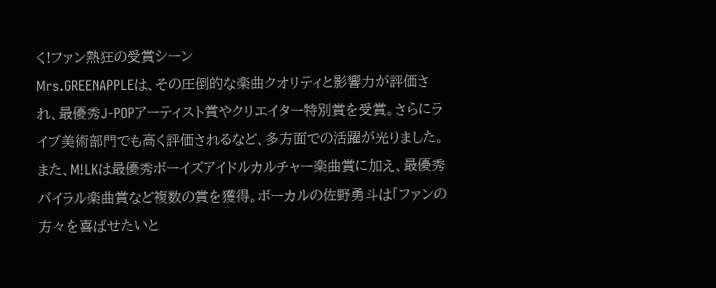く!ファン熱狂の受賞シーン
Mrs.GREENAPPLEは、その圧倒的な楽曲クオリティと影響力が評価され、最優秀J-POPアーティスト賞やクリエイター特別賞を受賞。さらにライブ美術部門でも高く評価されるなど、多方面での活躍が光りました。また、M!LKは最優秀ボーイズアイドルカルチャー楽曲賞に加え、最優秀バイラル楽曲賞など複数の賞を獲得。ボーカルの佐野勇斗は「ファンの方々を喜ばせたいと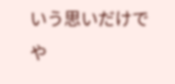いう思いだけでや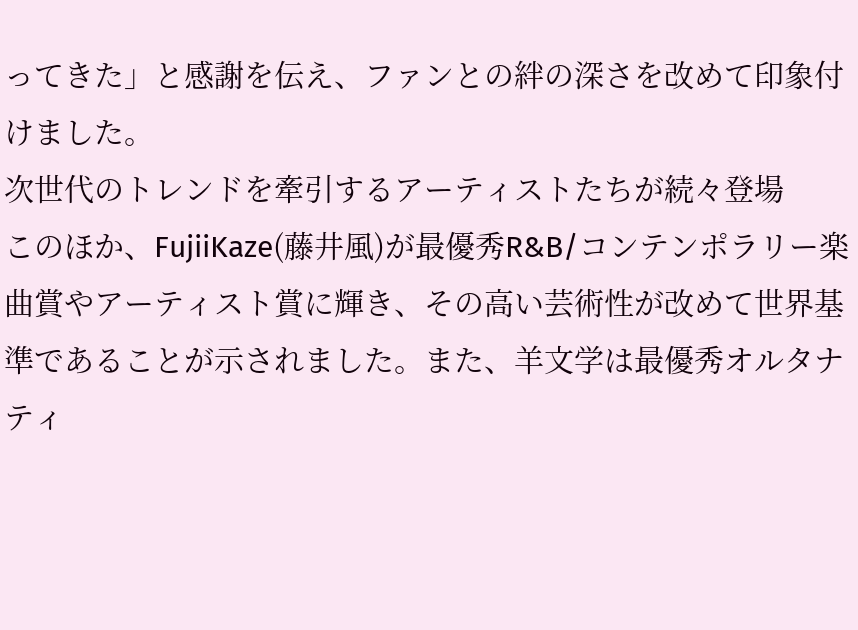ってきた」と感謝を伝え、ファンとの絆の深さを改めて印象付けました。
次世代のトレンドを牽引するアーティストたちが続々登場
このほか、FujiiKaze(藤井風)が最優秀R&B/コンテンポラリー楽曲賞やアーティスト賞に輝き、その高い芸術性が改めて世界基準であることが示されました。また、羊文学は最優秀オルタナティ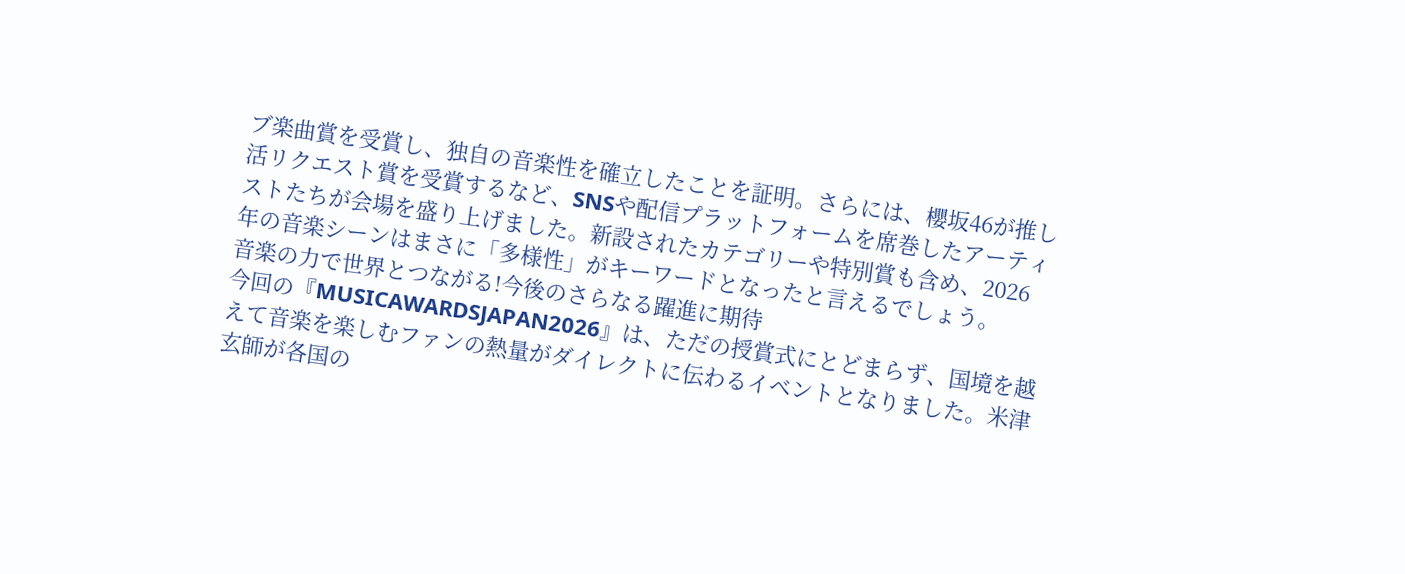ブ楽曲賞を受賞し、独自の音楽性を確立したことを証明。さらには、櫻坂46が推し活リクエスト賞を受賞するなど、SNSや配信プラットフォームを席巻したアーティストたちが会場を盛り上げました。新設されたカテゴリーや特別賞も含め、2026年の音楽シーンはまさに「多様性」がキーワードとなったと言えるでしょう。
音楽の力で世界とつながる!今後のさらなる躍進に期待
今回の『MUSICAWARDSJAPAN2026』は、ただの授賞式にとどまらず、国境を越えて音楽を楽しむファンの熱量がダイレクトに伝わるイベントとなりました。米津玄師が各国の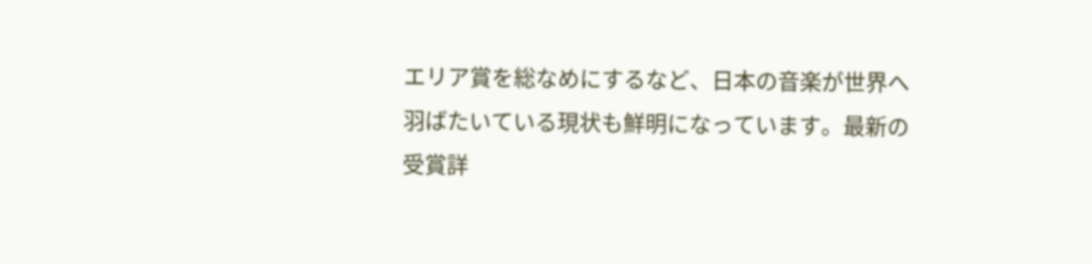エリア賞を総なめにするなど、日本の音楽が世界へ羽ばたいている現状も鮮明になっています。最新の受賞詳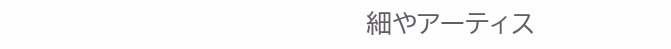細やアーティス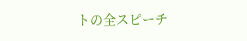トの全スピーチ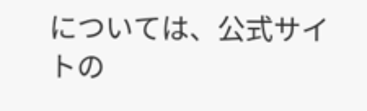については、公式サイトの